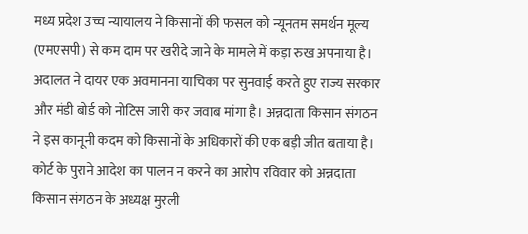मध्य प्रदेश उच्च न्यायालय ने किसानों की फसल को न्यूनतम समर्थन मूल्य (एमएसपी) से कम दाम पर खरीदे जाने के मामले में कड़ा रुख अपनाया है। अदालत ने दायर एक अवमानना याचिका पर सुनवाई करते हुए राज्य सरकार और मंडी बोर्ड को नोटिस जारी कर जवाब मांगा है। अन्नदाता किसान संगठन ने इस कानूनी कदम को किसानों के अधिकारों की एक बड़ी जीत बताया है। कोर्ट के पुराने आदेश का पालन न करने का आरोप रविवार को अन्नदाता किसान संगठन के अध्यक्ष मुरली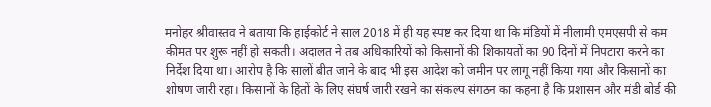मनोहर श्रीवास्तव ने बताया कि हाईकोर्ट ने साल 2018 में ही यह स्पष्ट कर दिया था कि मंडियों में नीलामी एमएसपी से कम कीमत पर शुरू नहीं हो सकती। अदालत ने तब अधिकारियों को किसानों की शिकायतों का 90 दिनों में निपटारा करने का निर्देश दिया था। आरोप है कि सालों बीत जाने के बाद भी इस आदेश को जमीन पर लागू नहीं किया गया और किसानों का शोषण जारी रहा। किसानों के हितों के लिए संघर्ष जारी रखने का संकल्प संगठन का कहना है कि प्रशासन और मंडी बोर्ड की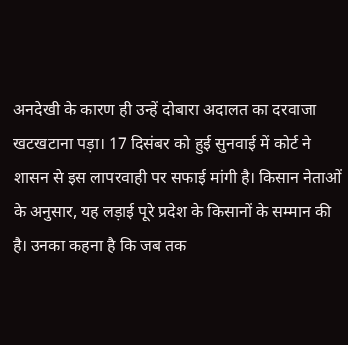अनदेखी के कारण ही उन्हें दोबारा अदालत का दरवाजा खटखटाना पड़ा। 17 दिसंबर को हुई सुनवाई में कोर्ट ने शासन से इस लापरवाही पर सफाई मांगी है। किसान नेताओं के अनुसार, यह लड़ाई पूरे प्रदेश के किसानों के सम्मान की है। उनका कहना है कि जब तक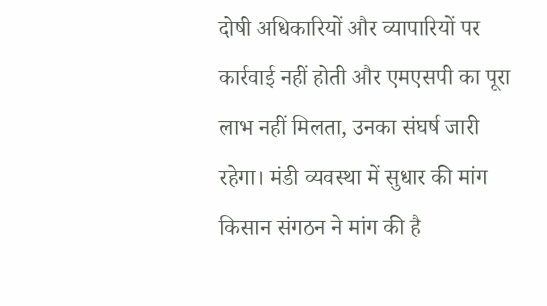दोषी अधिकारियों और व्यापारियों पर कार्रवाई नहीं होती और एमएसपी का पूरा लाभ नहीं मिलता, उनका संघर्ष जारी रहेगा। मंडी व्यवस्था में सुधार की मांग किसान संगठन ने मांग की है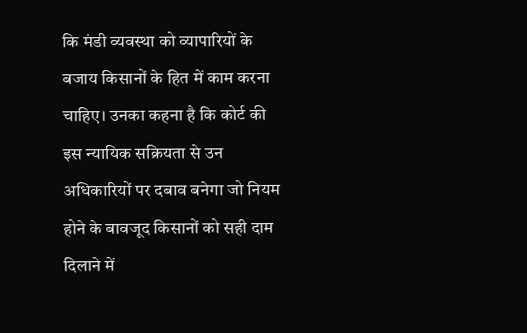कि मंडी व्यवस्था को व्यापारियों के बजाय किसानों के हित में काम करना चाहिए। उनका कहना है कि कोर्ट की इस न्यायिक सक्रियता से उन अधिकारियों पर दबाव बनेगा जो नियम होने के बावजूद किसानों को सही दाम दिलाने में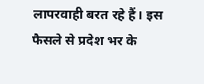लापरवाही बरत रहे हैं। इस फैसले से प्रदेश भर के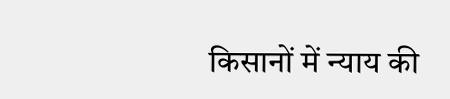किसानों में न्याय की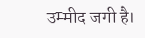उम्मीद जगी है।